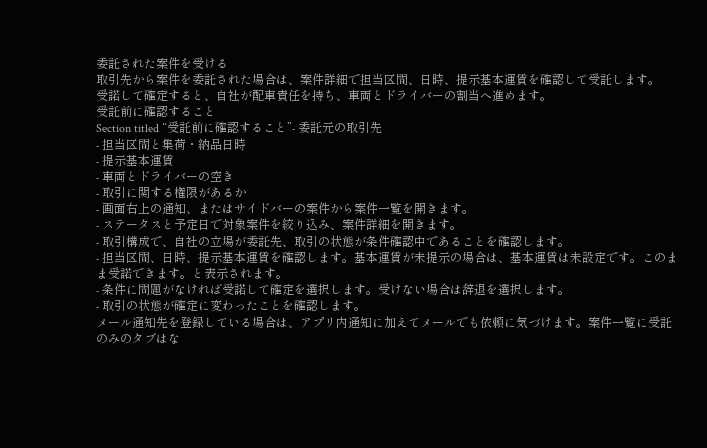委託された案件を受ける
取引先から案件を委託された場合は、案件詳細で担当区間、日時、提示基本運賃を確認して受託します。
受諾して確定すると、自社が配車責任を持ち、車両とドライバーの割当へ進めます。
受託前に確認すること
Section titled “受託前に確認すること”- 委託元の取引先
- 担当区間と集荷・納品日時
- 提示基本運賃
- 車両とドライバーの空き
- 取引に関する権限があるか
- 画面右上の通知、またはサイドバーの案件から案件一覧を開きます。
- ステータスと予定日で対象案件を絞り込み、案件詳細を開きます。
- 取引構成で、自社の立場が委託先、取引の状態が条件確認中であることを確認します。
- 担当区間、日時、提示基本運賃を確認します。基本運賃が未提示の場合は、基本運賃は未設定です。このまま受諾できます。と表示されます。
- 条件に問題がなければ受諾して確定を選択します。受けない場合は辞退を選択します。
- 取引の状態が確定に変わったことを確認します。
メール通知先を登録している場合は、アプリ内通知に加えてメールでも依頼に気づけます。案件一覧に受託のみのタブはな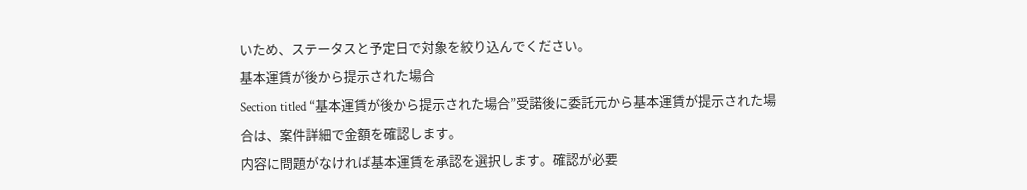いため、ステータスと予定日で対象を絞り込んでください。
基本運賃が後から提示された場合
Section titled “基本運賃が後から提示された場合”受諾後に委託元から基本運賃が提示された場合は、案件詳細で金額を確認します。
内容に問題がなければ基本運賃を承認を選択します。確認が必要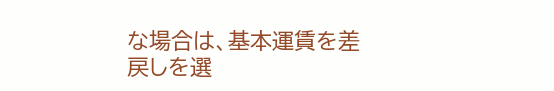な場合は、基本運賃を差戻しを選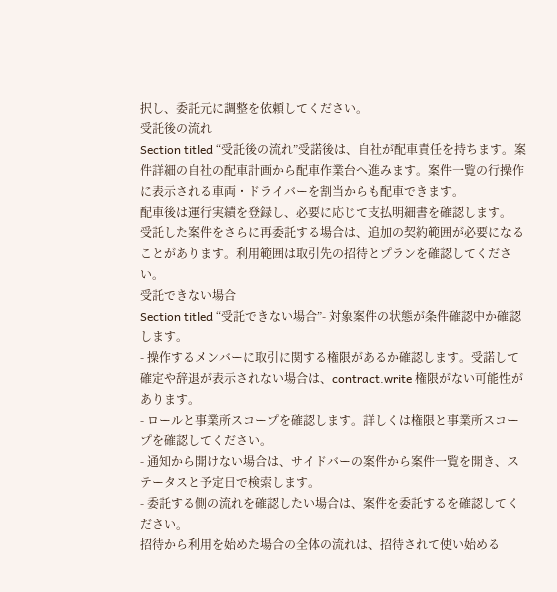択し、委託元に調整を依頼してください。
受託後の流れ
Section titled “受託後の流れ”受諾後は、自社が配車責任を持ちます。案件詳細の自社の配車計画から配車作業台へ進みます。案件一覧の行操作に表示される車両・ドライバーを割当からも配車できます。
配車後は運行実績を登録し、必要に応じて支払明細書を確認します。
受託した案件をさらに再委託する場合は、追加の契約範囲が必要になることがあります。利用範囲は取引先の招待とプランを確認してください。
受託できない場合
Section titled “受託できない場合”- 対象案件の状態が条件確認中か確認します。
- 操作するメンバーに取引に関する権限があるか確認します。受諾して確定や辞退が表示されない場合は、contract.write 権限がない可能性があります。
- ロールと事業所スコープを確認します。詳しくは権限と事業所スコープを確認してください。
- 通知から開けない場合は、サイドバーの案件から案件一覧を開き、ステータスと予定日で検索します。
- 委託する側の流れを確認したい場合は、案件を委託するを確認してください。
招待から利用を始めた場合の全体の流れは、招待されて使い始める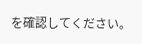を確認してください。